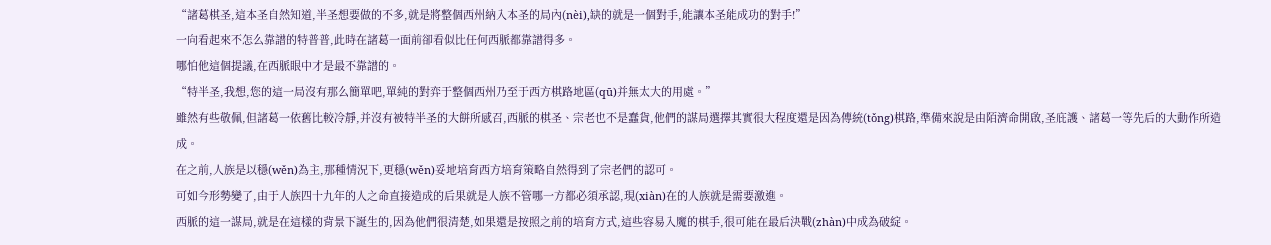“諸葛棋圣,這本圣自然知道,半圣想要做的不多,就是將整個西州納入本圣的局內(nèi),缺的就是一個對手,能讓本圣能成功的對手!”
一向看起來不怎么靠譜的特普普,此時在諸葛一面前卻看似比任何西脈都靠譜得多。
哪怕他這個提議,在西脈眼中才是最不靠譜的。
“特半圣,我想,您的這一局沒有那么簡單吧,單純的對弈于整個西州乃至于西方棋路地區(qū)并無太大的用處。”
雖然有些敬佩,但諸葛一依舊比較冷靜,并沒有被特半圣的大餅所感召,西脈的棋圣、宗老也不是蠢貨,他們的謀局選擇其實很大程度還是因為傳統(tǒng)棋路,準備來說是由陌濟命開啟,圣庇護、諸葛一等先后的大動作所造成。
在之前,人族是以穩(wěn)為主,那種情況下,更穩(wěn)妥地培育西方培育策略自然得到了宗老們的認可。
可如今形勢變了,由于人族四十九年的人之命直接造成的后果就是人族不管哪一方都必須承認,現(xiàn)在的人族就是需要激進。
西脈的這一謀局,就是在這樣的背景下誕生的,因為他們很清楚,如果還是按照之前的培育方式,這些容易入魔的棋手,很可能在最后決戰(zhàn)中成為破綻。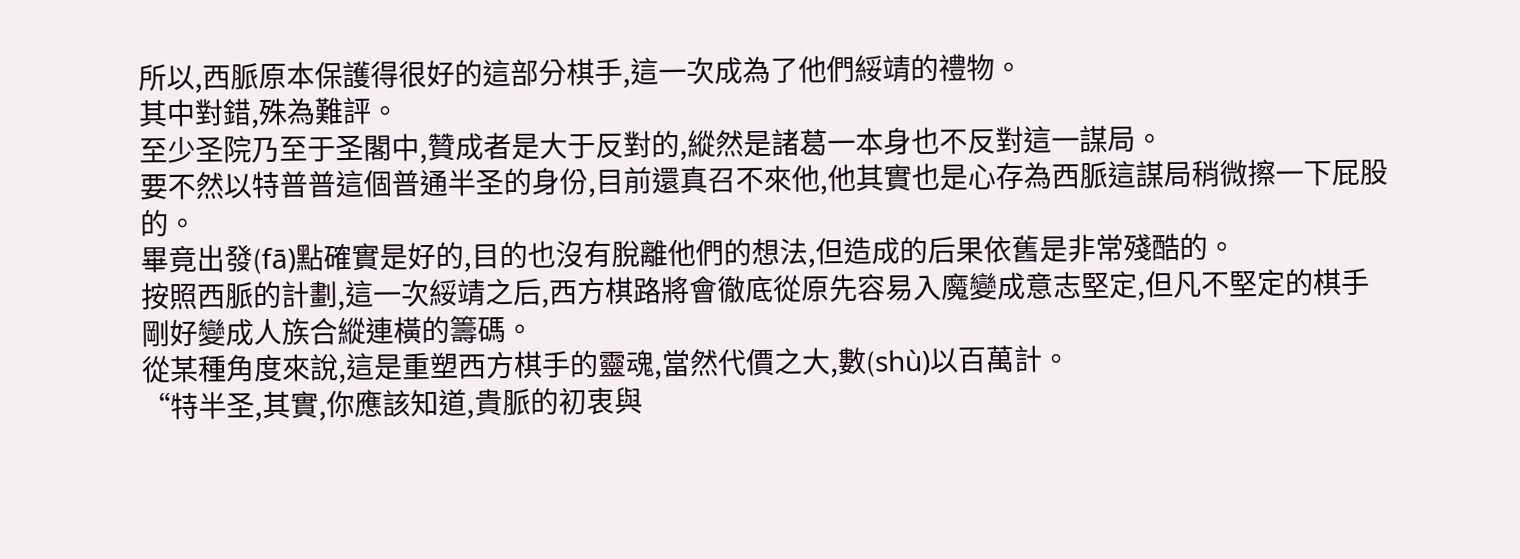所以,西脈原本保護得很好的這部分棋手,這一次成為了他們綏靖的禮物。
其中對錯,殊為難評。
至少圣院乃至于圣閣中,贊成者是大于反對的,縱然是諸葛一本身也不反對這一謀局。
要不然以特普普這個普通半圣的身份,目前還真召不來他,他其實也是心存為西脈這謀局稍微擦一下屁股的。
畢竟出發(fā)點確實是好的,目的也沒有脫離他們的想法,但造成的后果依舊是非常殘酷的。
按照西脈的計劃,這一次綏靖之后,西方棋路將會徹底從原先容易入魔變成意志堅定,但凡不堅定的棋手剛好變成人族合縱連橫的籌碼。
從某種角度來說,這是重塑西方棋手的靈魂,當然代價之大,數(shù)以百萬計。
“特半圣,其實,你應該知道,貴脈的初衷與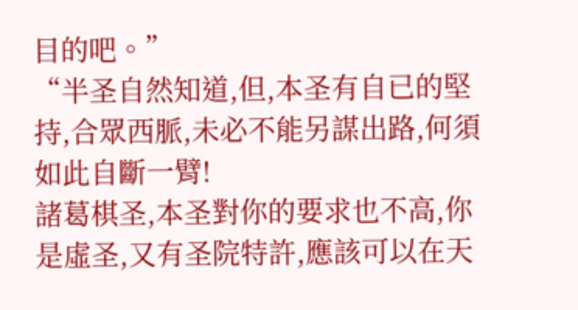目的吧。”
“半圣自然知道,但,本圣有自已的堅持,合眾西脈,未必不能另謀出路,何須如此自斷一臂!
諸葛棋圣,本圣對你的要求也不高,你是虛圣,又有圣院特許,應該可以在天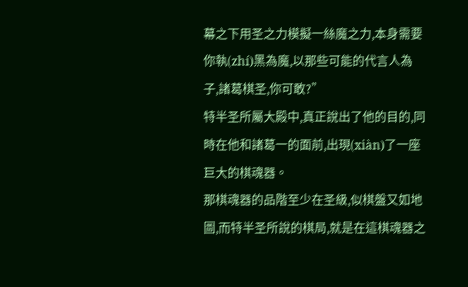幕之下用圣之力模擬一絲魔之力,本身需要你執(zhí)黑為魔,以那些可能的代言人為子,諸葛棋圣,你可敢?”
特半圣所屬大殿中,真正說出了他的目的,同時在他和諸葛一的面前,出現(xiàn)了一座巨大的棋魂器。
那棋魂器的品階至少在圣級,似棋盤又如地圖,而特半圣所說的棋局,就是在這棋魂器之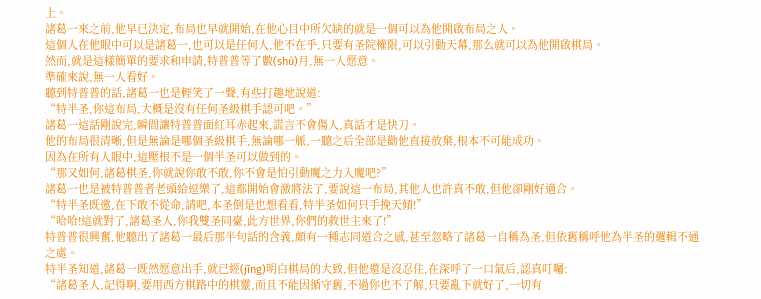上。
諸葛一來之前,他早已決定,布局也早就開始,在他心目中所欠缺的就是一個可以為他開啟布局之人。
這個人在他眼中可以是諸葛一,也可以是任何人,他不在乎,只要有圣院權限,可以引動天幕,那么就可以為他開啟棋局。
然而,就是這樣簡單的要求和申請,特普普等了數(shù)月,無一人愿意。
準確來說,無一人看好。
聽到特普普的話,諸葛一也是輕笑了一聲,有些打趣地說道:
“特半圣,你這布局,大概是沒有任何圣級棋手認可吧。”
諸葛一這話剛說完,瞬間讓特普普面紅耳赤起來,謊言不會傷人,真話才是快刀。
他的布局很清晰,但是無論是哪個圣級棋手,無論哪一脈,一聽之后全部是勸他直接放棄,根本不可能成功。
因為在所有人眼中,這壓根不是一個半圣可以做到的。
“那又如何,諸葛棋圣,你就說你敢不敢,你不會是怕引動魔之力入魔吧?”
諸葛一也是被特普普者老頭給逗樂了,這都開始會激將法了,要說這一布局,其他人也許真不敢,但他卻剛好適合。
“特半圣既邀,在下敢不從命,請吧,本圣倒是也想看看,特半圣如何只手挽天傾!”
“哈哈!這就對了,諸葛圣人,你我雙圣同臺,此方世界,你們的救世主來了!”
特普普很興奮,他聽出了諸葛一最后那半句話的含義,頗有一種志同道合之感,甚至忽略了諸葛一自稱為圣,但依舊稱呼他為半圣的邏輯不通之處。
特半圣知道,諸葛一既然愿意出手,就已經(jīng)明白棋局的大致,但他還是沒忍住,在深呼了一口氣后,認真叮囑:
“諸葛圣人,記得啊,要用西方棋路中的棋靈,而且不能因循守舊,不過你也不了解,只要亂下就好了,一切有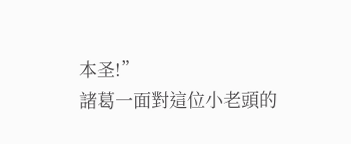本圣!”
諸葛一面對這位小老頭的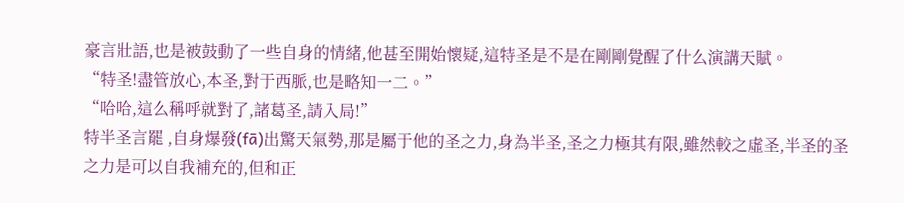豪言壯語,也是被鼓動了一些自身的情緒,他甚至開始懷疑,這特圣是不是在剛剛覺醒了什么演講天賦。
“特圣!盡管放心,本圣,對于西脈,也是略知一二。”
“哈哈,這么稱呼就對了,諸葛圣,請入局!”
特半圣言罷 ,自身爆發(fā)出驚天氣勢,那是屬于他的圣之力,身為半圣,圣之力極其有限,雖然較之虛圣,半圣的圣之力是可以自我補充的,但和正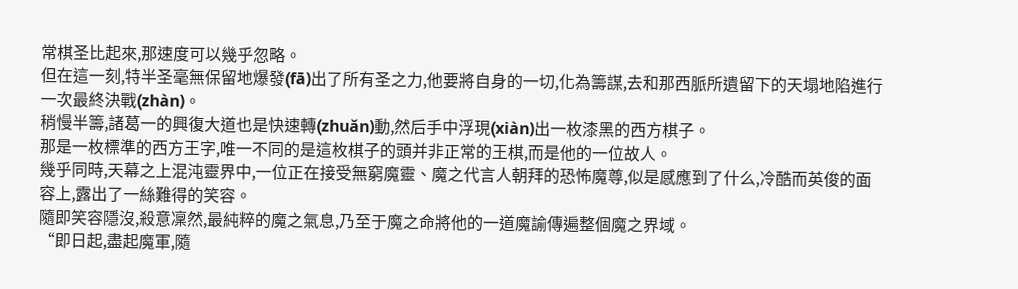常棋圣比起來,那速度可以幾乎忽略。
但在這一刻,特半圣毫無保留地爆發(fā)出了所有圣之力,他要將自身的一切,化為籌謀,去和那西脈所遺留下的天塌地陷進行一次最終決戰(zhàn)。
稍慢半籌,諸葛一的興復大道也是快速轉(zhuǎn)動,然后手中浮現(xiàn)出一枚漆黑的西方棋子。
那是一枚標準的西方王字,唯一不同的是這枚棋子的頭并非正常的王棋,而是他的一位故人。
幾乎同時,天幕之上混沌靈界中,一位正在接受無窮魔靈、魔之代言人朝拜的恐怖魔尊,似是感應到了什么,冷酷而英俊的面容上,露出了一絲難得的笑容。
隨即笑容隱沒,殺意凜然,最純粹的魔之氣息,乃至于魔之命將他的一道魔諭傳遍整個魔之界域。
“即日起,盡起魔軍,隨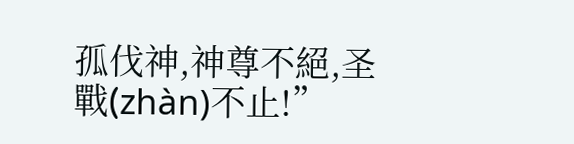孤伐神,神尊不絕,圣戰(zhàn)不止!”